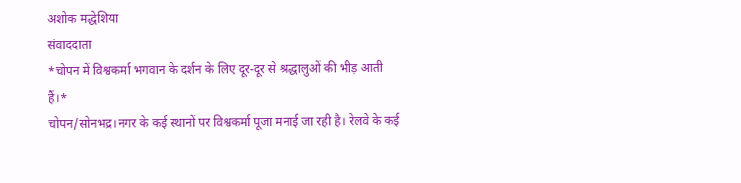अशोक मद्धेशिया
संवाददाता
*चोपन में विश्वकर्मा भगवान के दर्शन के लिए दूर-दूर से श्रद्धालुओं की भीड़ आती हैं।*
चोपन/सोनभद्र।नगर के कई स्थानों पर विश्वकर्मा पूजा मनाई जा रही है। रेलवे के कई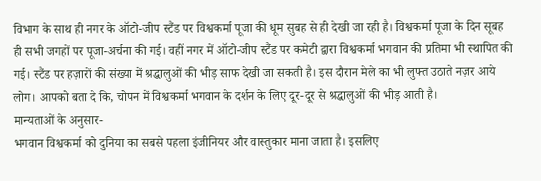विभाग के साथ ही नगर के ऑटो-जीप स्टैंड पर विश्वकर्मा पूजा की धूम सुबह से ही देखी जा रही है। विश्वकर्मा पूजा के दिन सूबह ही सभी जगहों पर पूजा-अर्चना की गई। वहीं नगर में ऑटो-जीप स्टैंड पर कमेटी द्वारा विश्वकर्मा भगवान की प्रतिमा भी स्थापित की गई। स्टैंड पर हज़ारों की संख्या में श्रद्धालुओं की भीड़ साफ देखी जा सकती है। इस दौरान मेले का भी लुफ्त उठाते नज़र आये लोग। आपको बता दे कि, चोपन में विश्वकर्मा भगवान के दर्शन के लिए दूर-दूर से श्रद्धालुओं की भीड़ आती है।
मान्यताओं के अनुसार-
भगवान विश्वकर्मा को दुनिया का सबसे पहला इंजीनियर और वास्तुकार माना जाता है। इसलिए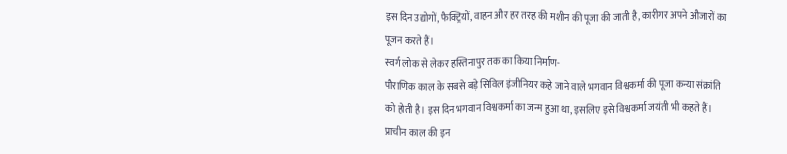इस दिन उद्योगों, फैक्ट्रियों, वाहन और हर तरह की मशीन की पूजा की जाती है, कारीगर अपने औजारों का पूजन करते हैं।
स्वर्ग लोक से लेकर हस्तिनापुर तक का किया निर्माण-
पौराणिक काल के सबसे बड़े सिविल इंजीनियर कहे जाने वाले भगवान विश्वकर्मा की पूजा कन्या संक्रांति को होती है। इस दिन भगवान विश्वकर्मा का जन्म हुआ था, इसलिए इसे विश्वकर्मा जयंती भी कहते हैं।
प्राचीन काल की इन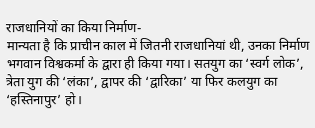राजधानियों का किया निर्माण-
मान्यता है कि प्राचीन काल में जितनी राजधानियां थी, उनका निर्माण भगवान विश्वकर्मा के द्वारा ही किया गया। सतयुग का ‘स्वर्ग लोक’, त्रेता युग की ‘लंका’, द्वापर की ‘द्वारिका’ या फिर कलयुग का ‘हस्तिनापुर’ हो।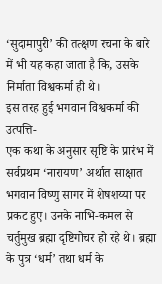‘सुदामापुरी’ की तत्क्षण रचना के बारे में भी यह कहा जाता है कि, उसके निर्माता विश्वकर्मा ही थे।
इस तरह हुई भगवान विश्वकर्मा की उत्पत्ति-
एक कथा के अनुसार सृष्टि के प्रारंभ में सर्वप्रथम ‘नारायण’ अर्थात साक्षात भगवान विष्णु सागर में शेषशय्या पर प्रकट हुए। उनके नाभि-कमल से चर्तुमुख ब्रह्मा दृष्टिगोचर हो रहे थे। ब्रह्मा के पुत्र ‘धर्म’ तथा धर्म के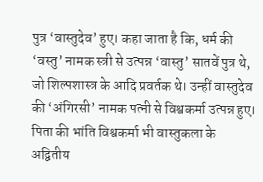पुत्र ‘वास्तुदेव’ हुए। कहा जाता है कि, धर्म की ‘वस्तु’ नामक स्त्री से उत्पन्न ‘वास्तु’ सातवें पुत्र थे, जो शिल्पशास्त्र के आदि प्रवर्तक थे। उन्हीं वास्तुदेव की ‘अंगिरसी’ नामक पत्नी से विश्वकर्मा उत्पन्न हुए। पिता की भांति विश्वकर्मा भी वास्तुकला के अद्वितीय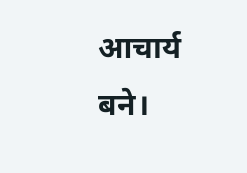आचार्य बने।